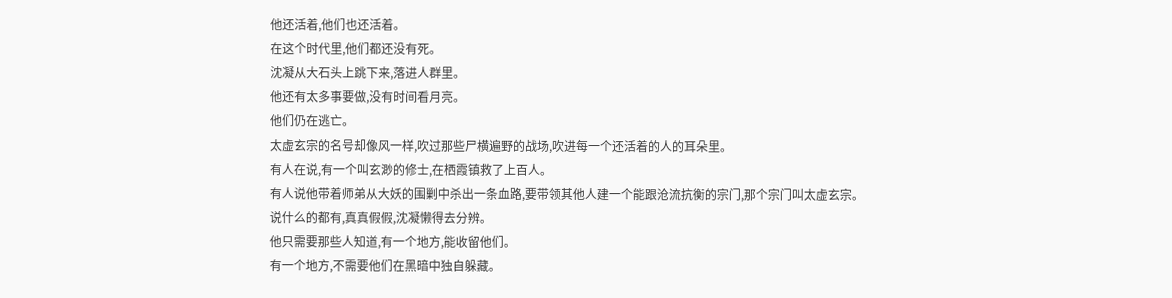他还活着,他们也还活着。
在这个时代里,他们都还没有死。
沈凝从大石头上跳下来,落进人群里。
他还有太多事要做,没有时间看月亮。
他们仍在逃亡。
太虚玄宗的名号却像风一样,吹过那些尸横遍野的战场,吹进每一个还活着的人的耳朵里。
有人在说,有一个叫玄渺的修士,在栖霞镇救了上百人。
有人说他带着师弟从大妖的围剿中杀出一条血路,要带领其他人建一个能跟沧流抗衡的宗门,那个宗门叫太虚玄宗。
说什么的都有,真真假假,沈凝懒得去分辨。
他只需要那些人知道,有一个地方,能收留他们。
有一个地方,不需要他们在黑暗中独自躲藏。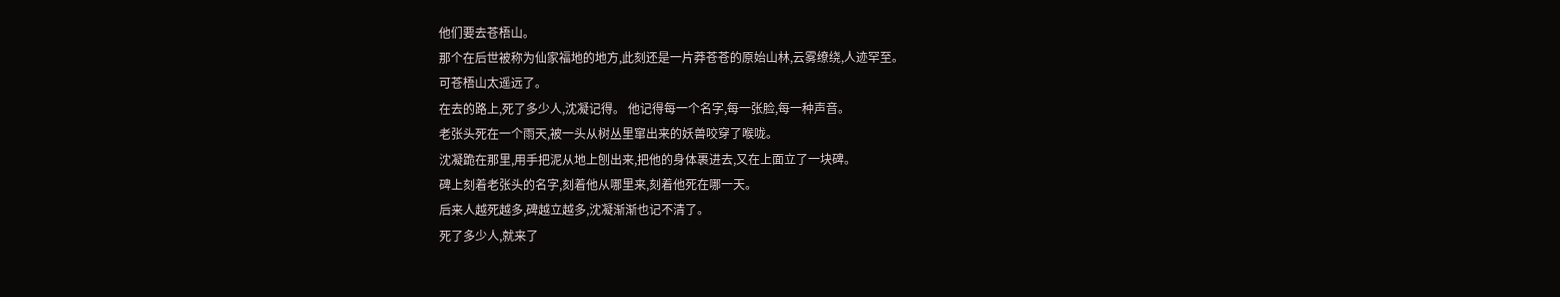他们要去苍梧山。
那个在后世被称为仙家福地的地方,此刻还是一片莽苍苍的原始山林,云雾缭绕,人迹罕至。
可苍梧山太遥远了。
在去的路上,死了多少人,沈凝记得。 他记得每一个名字,每一张脸,每一种声音。
老张头死在一个雨天,被一头从树丛里窜出来的妖兽咬穿了喉咙。
沈凝跪在那里,用手把泥从地上刨出来,把他的身体裹进去,又在上面立了一块碑。
碑上刻着老张头的名字,刻着他从哪里来,刻着他死在哪一天。
后来人越死越多,碑越立越多,沈凝渐渐也记不清了。
死了多少人,就来了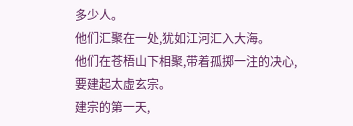多少人。
他们汇聚在一处,犹如江河汇入大海。
他们在苍梧山下相聚,带着孤掷一注的决心,要建起太虚玄宗。
建宗的第一天,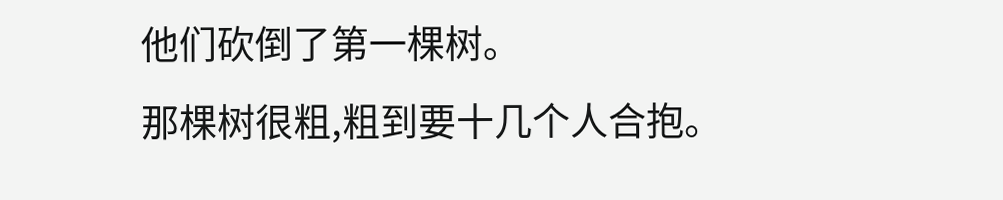他们砍倒了第一棵树。
那棵树很粗,粗到要十几个人合抱。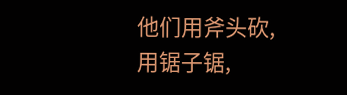他们用斧头砍,用锯子锯,